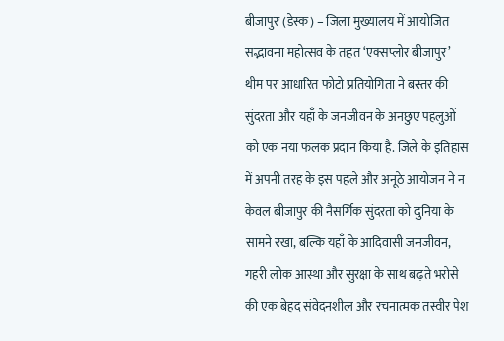बीजापुर (डेस्क) – जिला मुख्यालय में आयोजित सद्भावना महोत्सव के तहत ‘एक्सप्लोर बीजापुर’ थीम पर आधारित फोटो प्रतियोगिता ने बस्तर की सुंदरता और यहाँ के जनजीवन के अनछुए पहलुओं को एक नया फलक प्रदान किया है. जिले के इतिहास में अपनी तरह के इस पहले और अनूठे आयोजन ने न केवल बीजापुर की नैसर्गिक सुंदरता को दुनिया के सामने रखा, बल्कि यहाँ के आदिवासी जनजीवन, गहरी लोक आस्था और सुरक्षा के साथ बढ़ते भरोसे की एक बेहद संवेदनशील और रचनात्मक तस्वीर पेश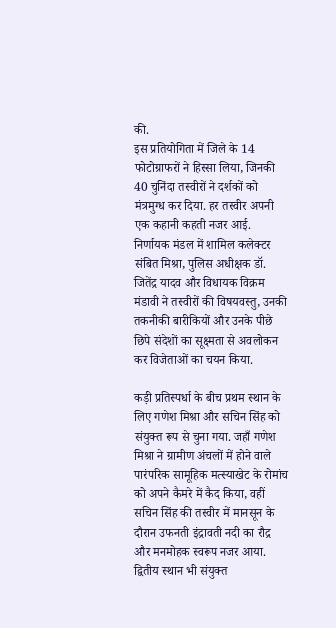की.
इस प्रतियोगिता में जिले के 14 फोटोग्राफरों ने हिस्सा लिया, जिनकी 40 चुनिंदा तस्वीरों ने दर्शकों को मंत्रमुग्ध कर दिया. हर तस्वीर अपनी एक कहानी कहती नजर आई. निर्णायक मंडल में शामिल कलेक्टर संबित मिश्रा, पुलिस अधीक्षक डॉ. जितेंद्र यादव और विधायक विक्रम मंडावी ने तस्वीरों की विषयवस्तु, उनकी तकनीकी बारीकियों और उनके पीछे छिपे संदेशों का सूक्ष्मता से अवलोकन कर विजेताओं का चयन किया.

कड़ी प्रतिस्पर्धा के बीच प्रथम स्थान के लिए गणेश मिश्रा और सचिन सिंह को संयुक्त रूप से चुना गया. जहाँ गणेश मिश्रा ने ग्रामीण अंचलों में होने वाले पारंपरिक सामूहिक मत्स्याखेट के रोमांच को अपने कैमरे में कैद किया, वहीं सचिन सिंह की तस्वीर में मानसून के दौरान उफनती इंद्रावती नदी का रौद्र और मनमोहक स्वरूप नजर आया. द्वितीय स्थान भी संयुक्त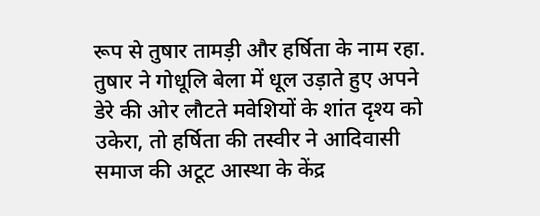रूप से तुषार तामड़ी और हर्षिता के नाम रहा. तुषार ने गोधूलि बेला में धूल उड़ाते हुए अपने डेरे की ओर लौटते मवेशियों के शांत दृश्य को उकेरा, तो हर्षिता की तस्वीर ने आदिवासी समाज की अटूट आस्था के केंद्र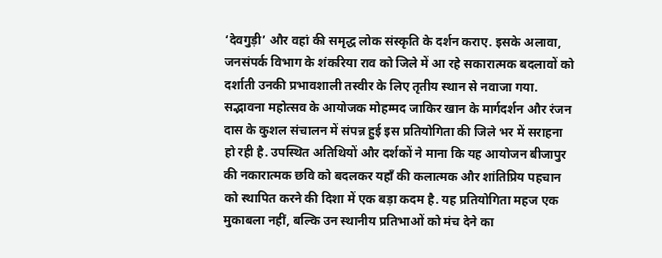‘देवगुड़ी’ और वहां की समृद्ध लोक संस्कृति के दर्शन कराए. इसके अलावा, जनसंपर्क विभाग के शंकरिया राव को जिले में आ रहे सकारात्मक बदलावों को दर्शाती उनकी प्रभावशाली तस्वीर के लिए तृतीय स्थान से नवाजा गया.
सद्भावना महोत्सव के आयोजक मोहम्मद जाकिर खान के मार्गदर्शन और रंजन दास के कुशल संचालन में संपन्न हुई इस प्रतियोगिता की जिले भर में सराहना हो रही है. उपस्थित अतिथियों और दर्शकों ने माना कि यह आयोजन बीजापुर की नकारात्मक छवि को बदलकर यहाँ की कलात्मक और शांतिप्रिय पहचान को स्थापित करने की दिशा में एक बड़ा कदम है. यह प्रतियोगिता महज एक मुकाबला नहीं, बल्कि उन स्थानीय प्रतिभाओं को मंच देने का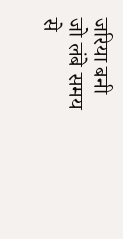जरिया बनी जो लंबे समय से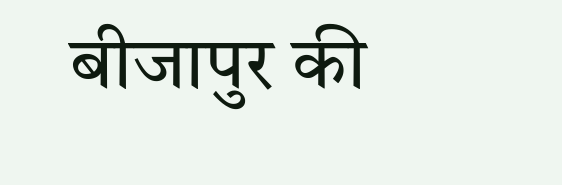बीजापुर की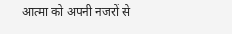आत्मा को अपनी नजरों से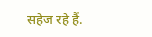सहेज रहे हैं.